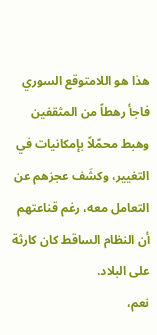هذا هو اللامتوقع السوري فاجأ رهطاً من المثقفين وهبط محمّلاً بإمكانيات في التغيير، وكشَف عجزهم عن التعامل معه، رغم قناعتهم أن النظام الساقط كان كارثة على البلاد.
نعم،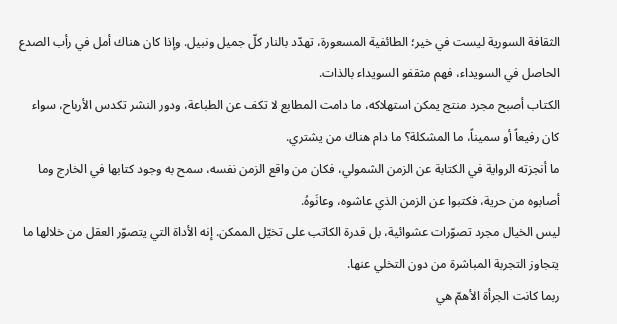الثقافة السورية ليست في خير؛ الطائفية المسعورة، تهدّد بالنار كلّ جميل ونبيل. وإذا كان هناك أمل في رأب الصدع الحاصل في السويداء، فهم مثقفو السويداء بالذات.
الكتاب أصبح مجرد منتج يمكن استهلاكه، ما دامت المطابع لا تكف عن الطباعة، ودور النشر تكدس الأرباح، سواء كان رفيعاً أو سميناً، ما المشكلة؟ ما دام هناك من يشتري.
ما أنجزته الرواية في الكتابة عن الزمن الشمولي، فكان من واقع الزمن نفسه، سمح به وجود كتابها في الخارج وما أصابوه من حرية، فكتبوا عن الزمن الذي عاشوه، وعانَوهُ.
ليس الخيال مجرد تصوّرات عشوائية، بل قدرة الكاتب على تخيّل الممكن. إنه الأداة التي يتصوّر العقل من خلالها ما يتجاوز التجربة المباشرة من دون التخلي عنها.
ربما كانت الجرأة الأهمّ هي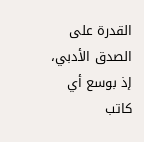القدرة على الصدق الأدبي، إذ بوسع أي كاتب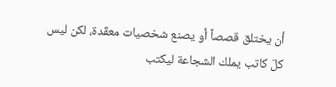أن يختلق قصصاً أو يصنع شخصيات معقّدة، لكن ليس كلّ كاتب يملك الشجاعة ليكتب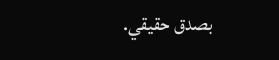بصدق حقيقي.